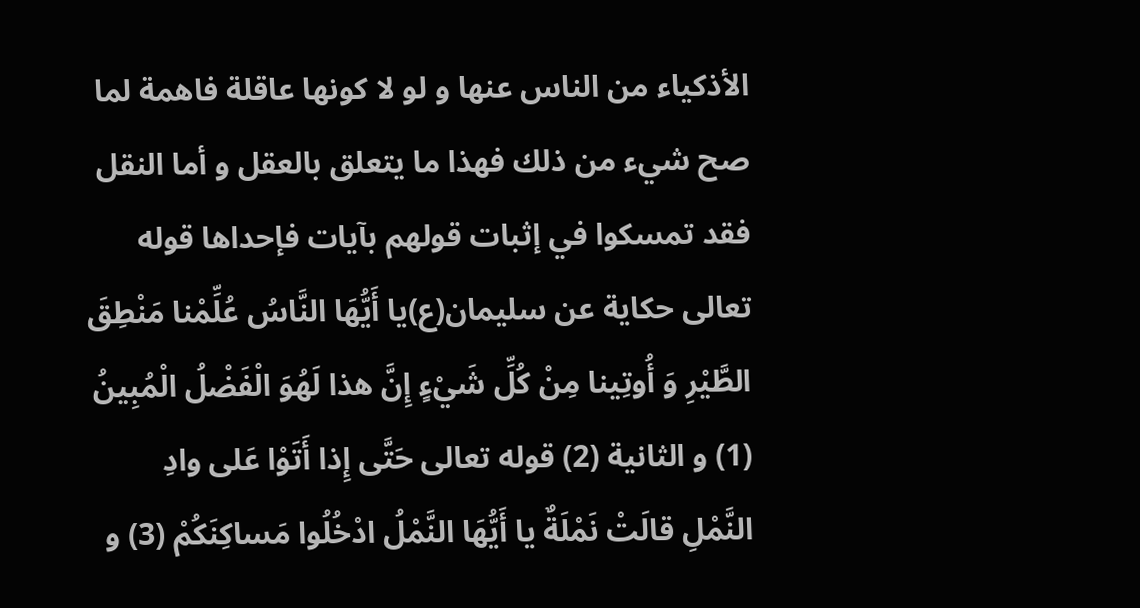الأذكياء من الناس عنها و لو لا كونها عاقلة فاهمة لما صح شيء من ذلك فهذا ما يتعلق بالعقل و أما النقل فقد تمسكوا في إثبات قولهم بآيات فإحداها قوله تعالى حكاية عن سليمان(ع)يا أَيُّهَا النَّاسُ عُلِّمْنا مَنْطِقَ الطَّيْرِ وَ أُوتِينا مِنْ كُلِّ شَيْءٍ إِنَّ هذا لَهُوَ الْفَضْلُ الْمُبِينُ (1) و الثانية (2) قوله تعالى حَتَّى إِذا أَتَوْا عَلى وادِ النَّمْلِ قالَتْ نَمْلَةٌ يا أَيُّهَا النَّمْلُ ادْخُلُوا مَساكِنَكُمْ (3) و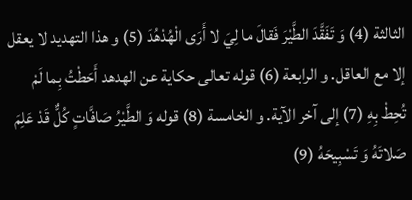الثالثة (4) وَ تَفَقَّدَ الطَّيْرَ فَقالَ ما لِيَ لا أَرَى الْهُدْهُدَ (5) و هذا التهديد لا يعقل إلا مع العاقل. و الرابعة (6) قوله تعالى حكاية عن الهدهد أَحَطْتُ بِما لَمْ تُحِطْ بِهِ (7) إلى آخر الآية. و الخامسة (8) قوله وَ الطَّيْرُ صَافَّاتٍ كُلٌّ قَدْ عَلِمَ صَلاتَهُ وَ تَسْبِيحَهُ (9)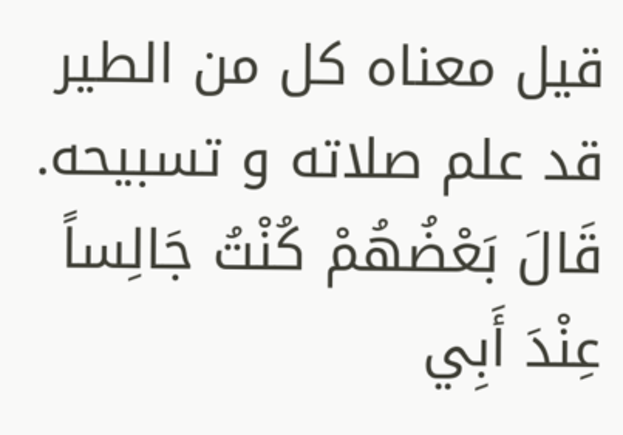قيل معناه كل من الطير قد علم صلاته و تسبيحه.
قَالَ بَعْضُهُمْ كُنْتُ جَالِساً عِنْدَ أَبِي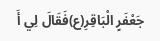جَعْفَرٍ الْبَاقِرِ(ع)فَقَالَ لِي أَ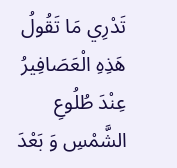تَدْرِي مَا تَقُولُ هَذِهِ الْعَصَافِيرُ عِنْدَ طُلُوعِ الشَّمْسِ وَ بَعْدَ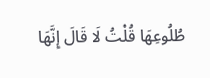طُلُوعِهَا قُلْتُ لَا قَالَ إِنَّهَا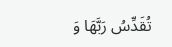تُقَدِّسُ رَبَّهَا وَ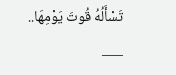تَسْأَلُهُ قُوتَ يَوْمِهَا..
___